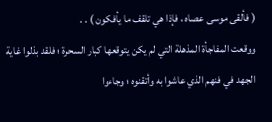( فألقى موسى عصاه ، فإذا هي تلقف ما يأفكون ) . .
ووقعت المفاجأة المذهلة التي لم يكن يتوقعها كبار السحرة ؛ فلقد بذلوا غاية الجهد في فنهم الذي عاشوا به وأتقنوه ؛ وجاءوا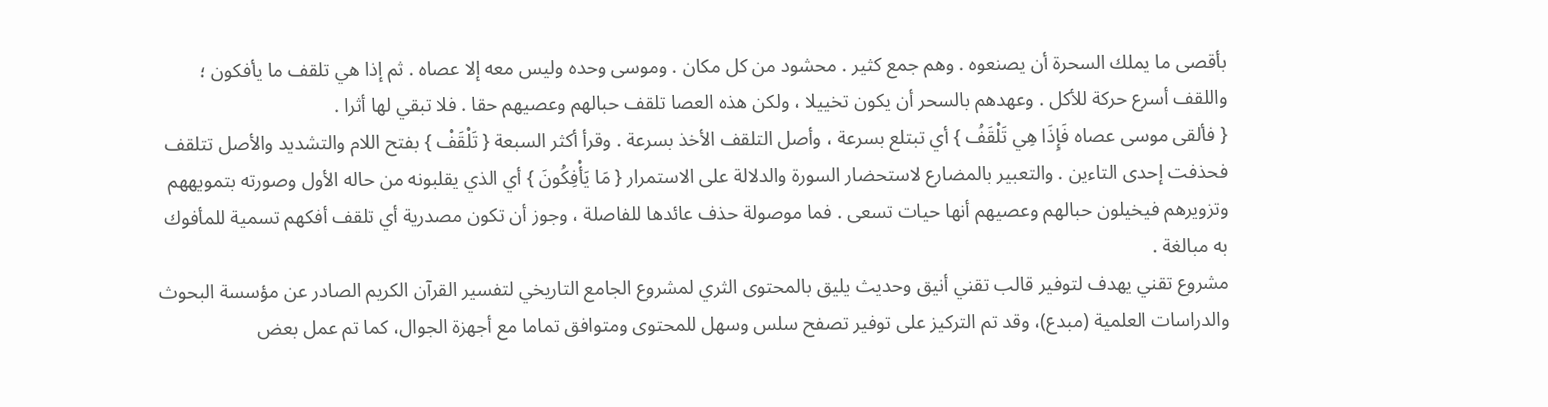بأقصى ما يملك السحرة أن يصنعوه . وهم جمع كثير . محشود من كل مكان . وموسى وحده وليس معه إلا عصاه . ثم إذا هي تلقف ما يأفكون ؛ واللقف أسرع حركة للأكل . وعهدهم بالسحر أن يكون تخييلا ، ولكن هذه العصا تلقف حبالهم وعصيهم حقا . فلا تبقي لها أثرا .
{ فألقى موسى عصاه فَإِذَا هِي تَلْقَفُ } أي تبتلع بسرعة ، وأصل التلقف الأخذ بسرعة . وقرأ أكثر السبعة { تَلْقَفْ } بفتح اللام والتشديد والأصل تتلقف فحذفت إحدى التاءين . والتعبير بالمضارع لاستحضار السورة والدلالة على الاستمرار { مَا يَأْفِكُونَ } أي الذي يقلبونه من حاله الأول وصورته بتمويههم وتزويرهم فيخيلون حبالهم وعصيهم أنها حيات تسعى . فما موصولة حذف عائدها للفاصلة ، وجوز أن تكون مصدرية أي تلقف أفكهم تسمية للمأفوك به مبالغة .
مشروع تقني يهدف لتوفير قالب تقني أنيق وحديث يليق بالمحتوى الثري لمشروع الجامع التاريخي لتفسير القرآن الكريم الصادر عن مؤسسة البحوث والدراسات العلمية (مبدع)، وقد تم التركيز على توفير تصفح سلس وسهل للمحتوى ومتوافق تماما مع أجهزة الجوال، كما تم عمل بعض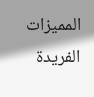المميزات الفريدة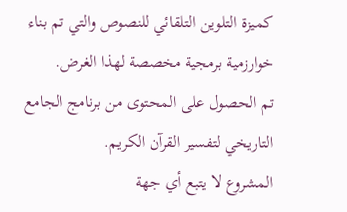كميزة التلوين التلقائي للنصوص والتي تم بناء خوارزمية برمجية مخصصة لهذا الغرض.
تم الحصول على المحتوى من برنامج الجامع التاريخي لتفسير القرآن الكريم.
المشروع لا يتبع أي جهة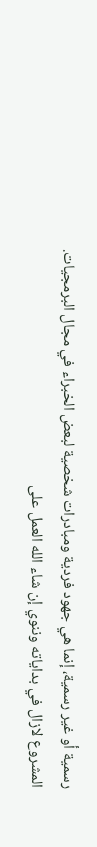رسمية أو غير رسمية، إنما هي جهود فردية ومبادرات شخصية لبعض الخبراء في مجال البرمجيات.
المشروع لازال في بداياته وننوي إن شاء الله العمل على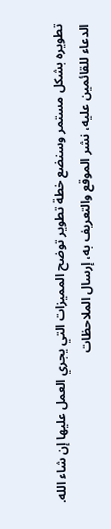تطويره بشكل مستمر وسنضع خطة تطوير توضح المميزات التي يجري العمل عليها إن شاء الله.
الدعاء للقائمين عليه، نشر الموقع والتعريف به، إرسال الملاحظات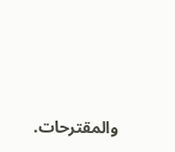والمقترحات.